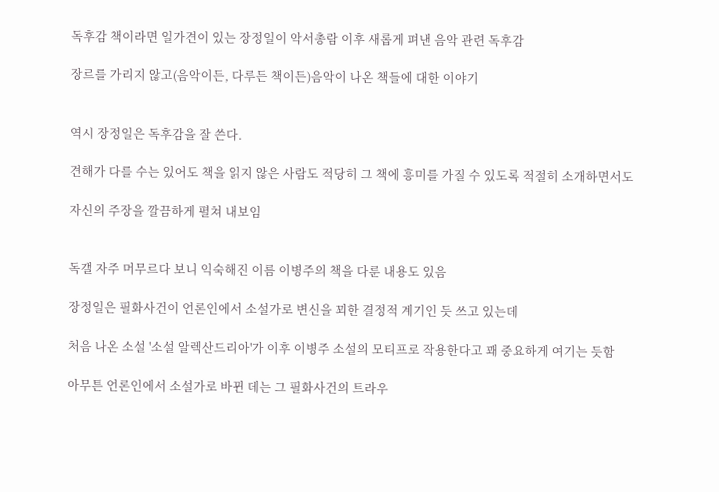독후감 책이라면 일가견이 있는 장정일이 악서총람 이후 새롭게 펴낸 음악 관련 독후감

장르를 가리지 않고(음악이든, 다루든 책이든)음악이 나온 책들에 대한 이야기


역시 장정일은 독후감을 잘 쓴다.

견해가 다를 수는 있어도 책을 읽지 않은 사람도 적당히 그 책에 흥미를 가질 수 있도록 적절히 소개하면서도

자신의 주장을 깔끔하게 펼쳐 내보임


독갤 자주 머무르다 보니 익숙해진 이름 이병주의 책을 다룬 내용도 있음

장정일은 필화사건이 언론인에서 소설가로 변신을 꾀한 결정적 계기인 듯 쓰고 있는데

처음 나온 소설 '소설 알렉산드리아'가 이후 이병주 소설의 모티프로 작용한다고 꽤 중요하게 여기는 듯함

아무튼 언론인에서 소설가로 바뀐 데는 그 필화사건의 트라우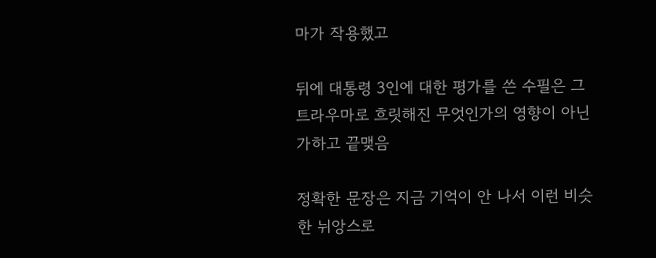마가 작용했고

뒤에 대통령 3인에 대한 평가를 쓴 수필은 그 트라우마로 흐릿해진 무엇인가의 영향이 아닌가하고 끝맺음

정확한 문장은 지금 기억이 안 나서 이런 비슷한 뉘앙스로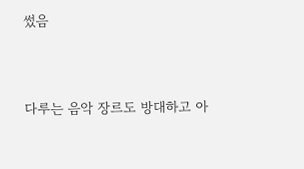썼음


다루는 음악 장르도 방대하고 아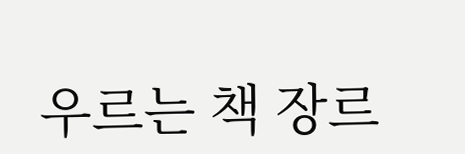우르는 책 장르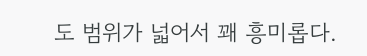도 범위가 넓어서 꽤 흥미롭다.